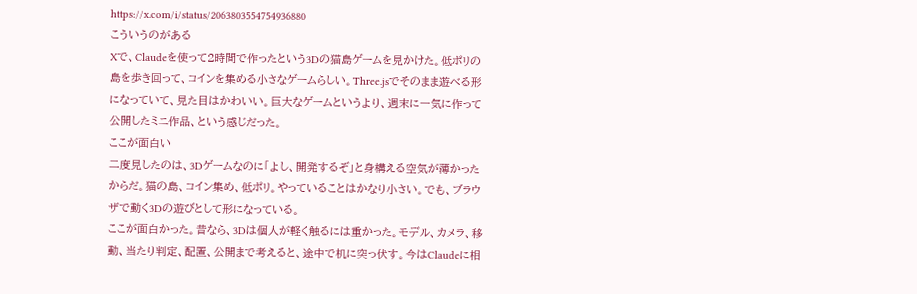https://x.com/i/status/2063803554754936880
こういうのがある
Xで、Claudeを使って2時間で作ったという3Dの猫島ゲームを見かけた。低ポリの島を歩き回って、コインを集める小さなゲームらしい。Three.jsでそのまま遊べる形になっていて、見た目はかわいい。巨大なゲームというより、週末に一気に作って公開したミニ作品、という感じだった。
ここが面白い
二度見したのは、3Dゲームなのに「よし、開発するぞ」と身構える空気が薄かったからだ。猫の島、コイン集め、低ポリ。やっていることはかなり小さい。でも、ブラウザで動く3Dの遊びとして形になっている。
ここが面白かった。昔なら、3Dは個人が軽く触るには重かった。モデル、カメラ、移動、当たり判定、配置、公開まで考えると、途中で机に突っ伏す。今はClaudeに相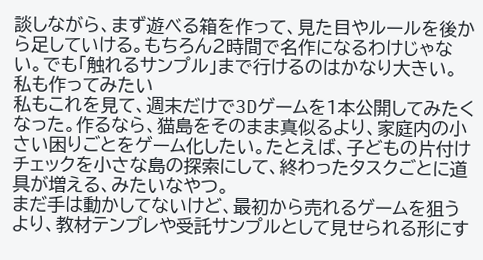談しながら、まず遊べる箱を作って、見た目やルールを後から足していける。もちろん2時間で名作になるわけじゃない。でも「触れるサンプル」まで行けるのはかなり大きい。
私も作ってみたい
私もこれを見て、週末だけで3Dゲームを1本公開してみたくなった。作るなら、猫島をそのまま真似るより、家庭内の小さい困りごとをゲーム化したい。たとえば、子どもの片付けチェックを小さな島の探索にして、終わったタスクごとに道具が増える、みたいなやつ。
まだ手は動かしてないけど、最初から売れるゲームを狙うより、教材テンプレや受託サンプルとして見せられる形にす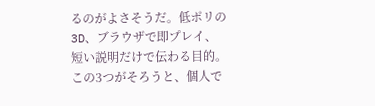るのがよさそうだ。低ポリの3D、ブラウザで即プレイ、短い説明だけで伝わる目的。この3つがそろうと、個人で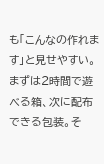も「こんなの作れます」と見せやすい。まずは2時間で遊べる箱、次に配布できる包装。そ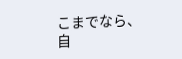こまでなら、自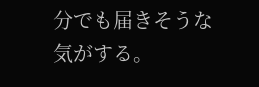分でも届きそうな気がする。